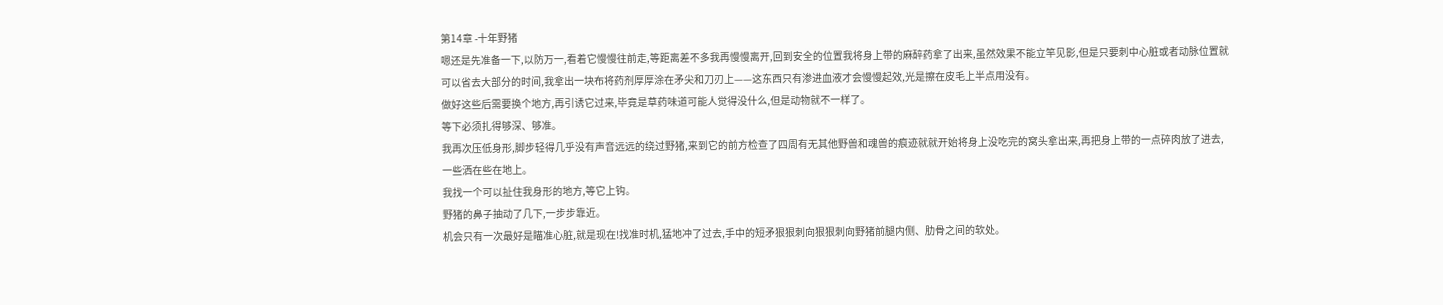第14章 -十年野猪
嗯还是先准备一下,以防万一,看着它慢慢往前走,等距离差不多我再慢慢离开,回到安全的位置我将身上带的麻醉药拿了出来,虽然效果不能立竿见影,但是只要刺中心脏或者动脉位置就可以省去大部分的时间,我拿出一块布将药剂厚厚涂在矛尖和刀刃上——这东西只有渗进血液才会慢慢起效,光是擦在皮毛上半点用没有。
做好这些后需要换个地方,再引诱它过来,毕竟是草药味道可能人觉得没什么,但是动物就不一样了。
等下必须扎得够深、够准。
我再次压低身形,脚步轻得几乎没有声音远远的绕过野猪,来到它的前方检查了四周有无其他野兽和魂兽的痕迹就就开始将身上没吃完的窝头拿出来,再把身上带的一点碎肉放了进去,一些洒在些在地上。
我找一个可以扯住我身形的地方,等它上钩。
野猪的鼻子抽动了几下,一步步靠近。
机会只有一次最好是瞄准心脏,就是现在!找准时机,猛地冲了过去,手中的短矛狠狠刺向狠狠刺向野猪前腿内侧、肋骨之间的软处。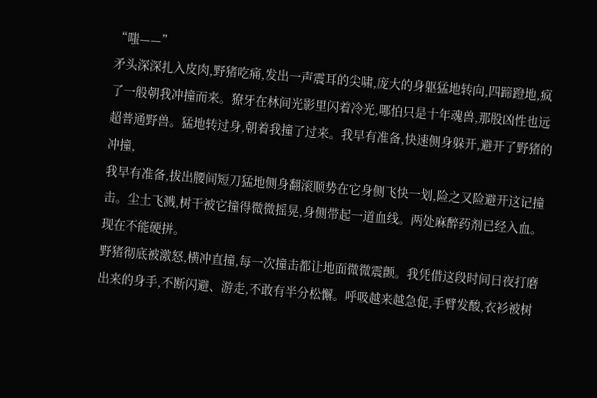“嗤——”
矛头深深扎入皮肉,野猪吃痛,发出一声震耳的尖啸,庞大的身躯猛地转向,四蹄蹬地,疯了一般朝我冲撞而来。獠牙在林间光影里闪着冷光,哪怕只是十年魂兽,那股凶性也远超普通野兽。猛地转过身,朝着我撞了过来。我早有准备,快速侧身躲开,避开了野猪的冲撞,
我早有准备,拔出腰间短刀猛地侧身翻滚顺势在它身侧飞快一划,险之又险避开这记撞击。尘土飞溅,树干被它撞得微微摇晃,身侧带起一道血线。两处麻醉药剂已经入血。现在不能硬拼。
野猪彻底被激怒,横冲直撞,每一次撞击都让地面微微震颤。我凭借这段时间日夜打磨出来的身手,不断闪避、游走,不敢有半分松懈。呼吸越来越急促,手臂发酸,衣衫被树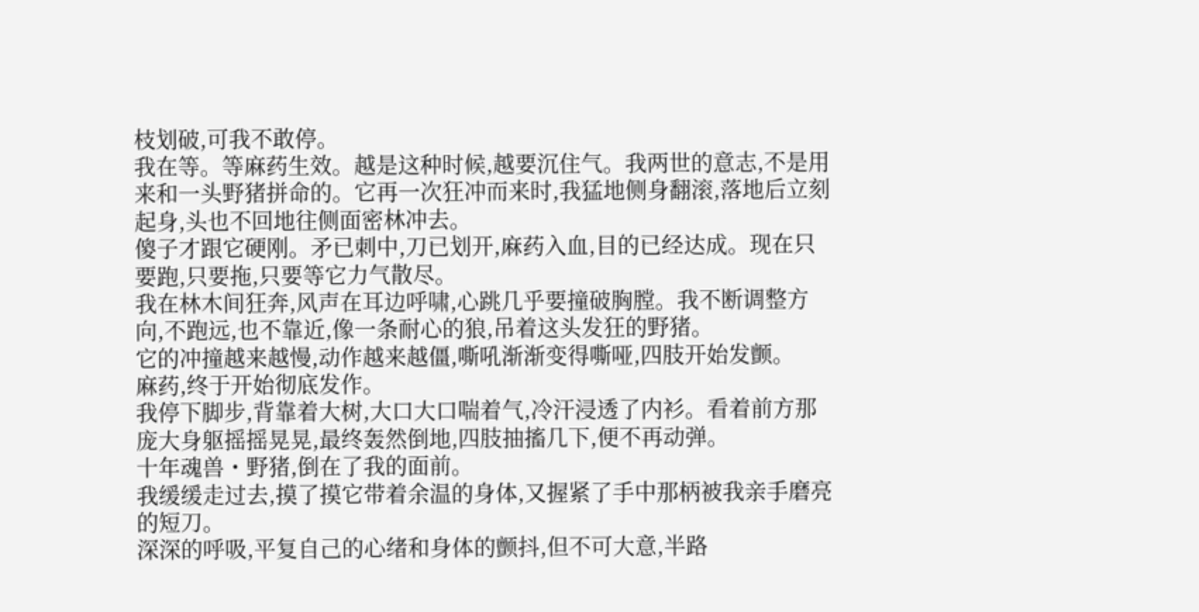枝划破,可我不敢停。
我在等。等麻药生效。越是这种时候,越要沉住气。我两世的意志,不是用来和一头野猪拼命的。它再一次狂冲而来时,我猛地侧身翻滚,落地后立刻起身,头也不回地往侧面密林冲去。
傻子才跟它硬刚。矛已刺中,刀已划开,麻药入血,目的已经达成。现在只要跑,只要拖,只要等它力气散尽。
我在林木间狂奔,风声在耳边呼啸,心跳几乎要撞破胸膛。我不断调整方向,不跑远,也不靠近,像一条耐心的狼,吊着这头发狂的野猪。
它的冲撞越来越慢,动作越来越僵,嘶吼渐渐变得嘶哑,四肢开始发颤。
麻药,终于开始彻底发作。
我停下脚步,背靠着大树,大口大口喘着气,冷汗浸透了内衫。看着前方那庞大身躯摇摇晃晃,最终轰然倒地,四肢抽搐几下,便不再动弹。
十年魂兽・野猪,倒在了我的面前。
我缓缓走过去,摸了摸它带着余温的身体,又握紧了手中那柄被我亲手磨亮的短刀。
深深的呼吸,平复自己的心绪和身体的颤抖,但不可大意,半路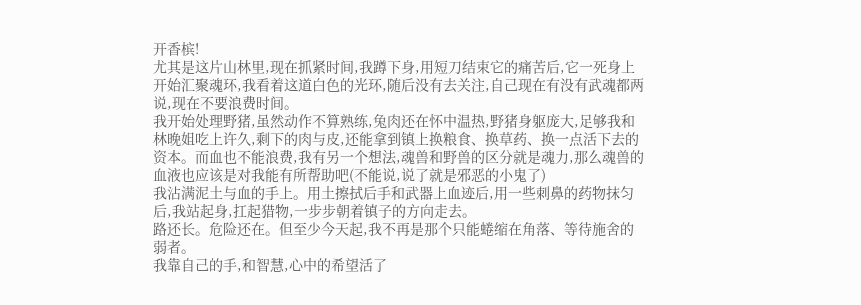开香槟!
尤其是这片山林里,现在抓紧时间,我蹲下身,用短刀结束它的痛苦后,它一死身上开始汇聚魂环,我看着这道白色的光环,随后没有去关注,自己现在有没有武魂都两说,现在不要浪费时间。
我开始处理野猪,虽然动作不算熟练,兔肉还在怀中温热,野猪身躯庞大,足够我和林晚姐吃上许久,剩下的肉与皮,还能拿到镇上换粮食、换草药、换一点活下去的资本。而血也不能浪费,我有另一个想法,魂兽和野兽的区分就是魂力,那么魂兽的血液也应该是对我能有所帮助吧(不能说,说了就是邪恶的小鬼了)
我沾满泥土与血的手上。用土擦拭后手和武器上血迹后,用一些刺鼻的药物抹匀后,我站起身,扛起猎物,一步步朝着镇子的方向走去。
路还长。危险还在。但至少今天起,我不再是那个只能蜷缩在角落、等待施舍的弱者。
我靠自己的手,和智慧,心中的希望活了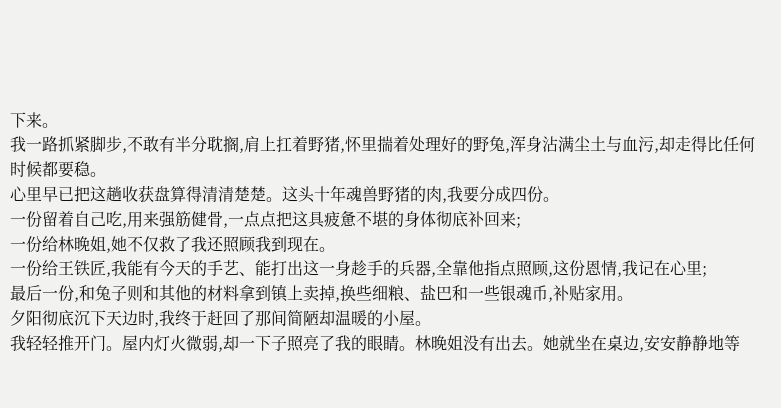下来。
我一路抓紧脚步,不敢有半分耽搁,肩上扛着野猪,怀里揣着处理好的野兔,浑身沾满尘土与血污,却走得比任何时候都要稳。
心里早已把这趟收获盘算得清清楚楚。这头十年魂兽野猪的肉,我要分成四份。
一份留着自己吃,用来强筋健骨,一点点把这具疲惫不堪的身体彻底补回来;
一份给林晚姐,她不仅救了我还照顾我到现在。
一份给王铁匠,我能有今天的手艺、能打出这一身趁手的兵器,全靠他指点照顾,这份恩情,我记在心里;
最后一份,和兔子则和其他的材料拿到镇上卖掉,换些细粮、盐巴和一些银魂币,补贴家用。
夕阳彻底沉下天边时,我终于赶回了那间简陋却温暖的小屋。
我轻轻推开门。屋内灯火微弱,却一下子照亮了我的眼睛。林晚姐没有出去。她就坐在桌边,安安静静地等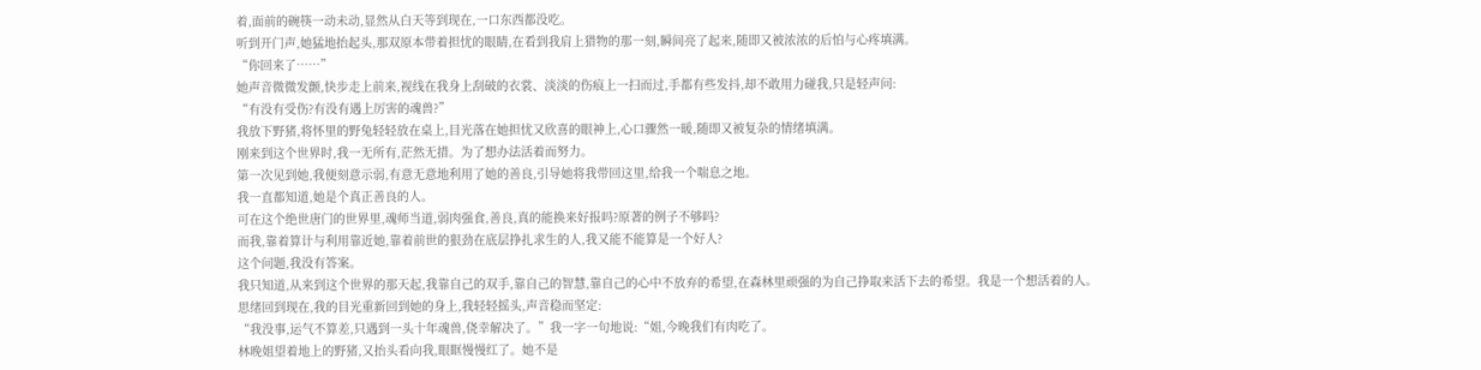着,面前的碗筷一动未动,显然从白天等到现在,一口东西都没吃。
听到开门声,她猛地抬起头,那双原本带着担忧的眼睛,在看到我肩上猎物的那一刻,瞬间亮了起来,随即又被浓浓的后怕与心疼填满。
“你回来了……”
她声音微微发颤,快步走上前来,视线在我身上刮破的衣裳、淡淡的伤痕上一扫而过,手都有些发抖,却不敢用力碰我,只是轻声问:
“有没有受伤?有没有遇上厉害的魂兽?”
我放下野猪,将怀里的野兔轻轻放在桌上,目光落在她担忧又欣喜的眼神上,心口骤然一暖,随即又被复杂的情绪填满。
刚来到这个世界时,我一无所有,茫然无措。为了想办法活着而努力。
第一次见到她,我便刻意示弱,有意无意地利用了她的善良,引导她将我带回这里,给我一个喘息之地。
我一直都知道,她是个真正善良的人。
可在这个绝世唐门的世界里,魂师当道,弱肉强食,善良,真的能换来好报吗?原著的例子不够吗?
而我,靠着算计与利用靠近她,靠着前世的狠劲在底层挣扎求生的人,我又能不能算是一个好人?
这个问题,我没有答案。
我只知道,从来到这个世界的那天起,我靠自己的双手,靠自己的智慧,靠自己的心中不放弃的希望,在森林里顽强的为自己挣取来活下去的希望。我是一个想活着的人。
思绪回到现在,我的目光重新回到她的身上,我轻轻摇头,声音稳而坚定:
“我没事,运气不算差,只遇到一头十年魂兽,侥幸解决了。”我一字一句地说:“姐,今晚我们有肉吃了。
林晚姐望着地上的野猪,又抬头看向我,眼眶慢慢红了。她不是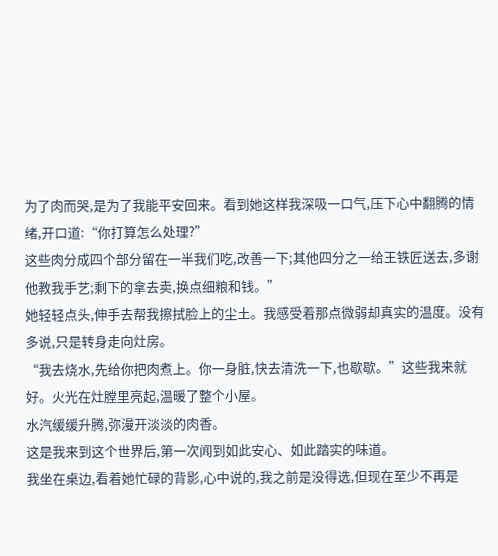为了肉而哭,是为了我能平安回来。看到她这样我深吸一口气,压下心中翻腾的情绪,开口道:“你打算怎么处理?”
这些肉分成四个部分留在一半我们吃,改善一下;其他四分之一给王铁匠送去,多谢他教我手艺;剩下的拿去卖,换点细粮和钱。”
她轻轻点头,伸手去帮我擦拭脸上的尘土。我感受着那点微弱却真实的温度。没有多说,只是转身走向灶房。
“我去烧水,先给你把肉煮上。你一身脏,快去清洗一下,也歇歇。”这些我来就好。火光在灶膛里亮起,温暖了整个小屋。
水汽缓缓升腾,弥漫开淡淡的肉香。
这是我来到这个世界后,第一次闻到如此安心、如此踏实的味道。
我坐在桌边,看着她忙碌的背影,心中说的,我之前是没得选,但现在至少不再是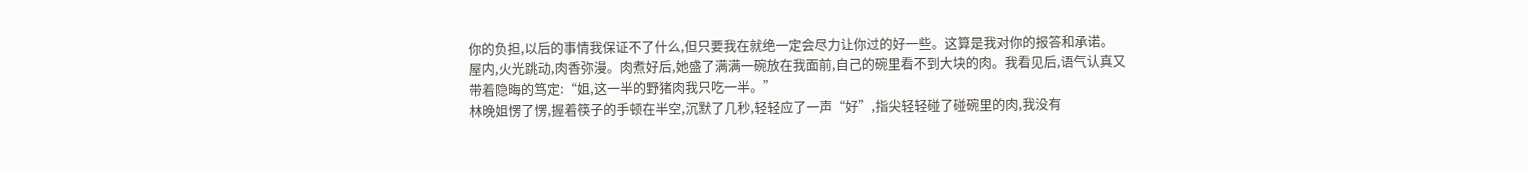你的负担,以后的事情我保证不了什么,但只要我在就绝一定会尽力让你过的好一些。这算是我对你的报答和承诺。
屋内,火光跳动,肉香弥漫。肉煮好后,她盛了满满一碗放在我面前,自己的碗里看不到大块的肉。我看见后,语气认真又带着隐晦的笃定:“姐,这一半的野猪肉我只吃一半。”
林晚姐愣了愣,握着筷子的手顿在半空,沉默了几秒,轻轻应了一声“好”,指尖轻轻碰了碰碗里的肉,我没有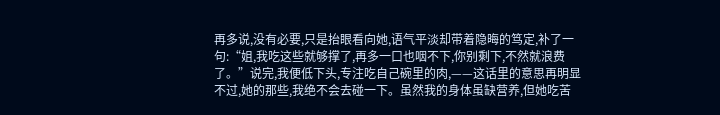再多说,没有必要,只是抬眼看向她,语气平淡却带着隐晦的笃定,补了一句:“姐,我吃这些就够撑了,再多一口也咽不下,你别剩下,不然就浪费了。”说完,我便低下头,专注吃自己碗里的肉,——这话里的意思再明显不过,她的那些,我绝不会去碰一下。虽然我的身体虽缺营养,但她吃苦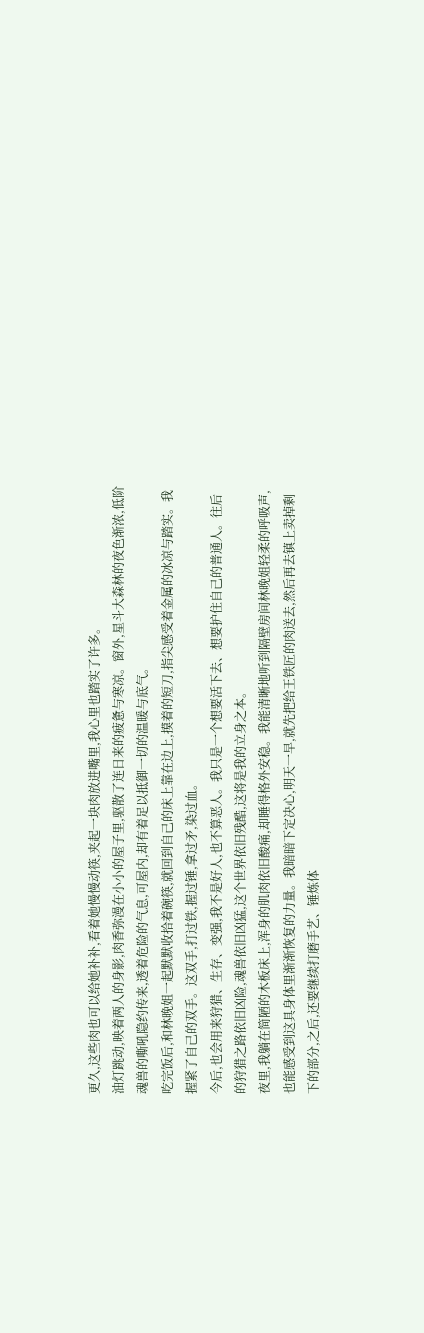更久,这些肉也可以给她补补,看着她慢慢动筷,夹起一块肉放进嘴里,我心里也踏实了许多。
油灯跳动,映着两人的身影,肉香弥漫在小小的屋子里,驱散了连日来的疲惫与寒凉。窗外,星斗大森林的夜色渐浓,低阶魂兽的嘶吼隐约传来,透着危险的气息,可屋内,却有着足以抵御一切的温暖与底气。
吃完饭后,和林晚姐一起默默收拾着碗筷,就回到自己的床上靠在边上,摸着的短刀,指尖感受着金属的冰凉与踏实。我握紧了自己的双手。这双手,打过铁,握过锤,拿过矛,染过血。
今后,也会用来狩猎、生存、变强,我不是好人,也不算恶人。我只是一个想要活下去、想要护住自己的普通人。往后的狩猎之路依旧凶险,魂兽依旧凶猛,这个世界依旧残酷,这将是我的立身之本。
夜里,我躺在简陋的木板床上,浑身的肌肉依旧酸痛,却睡得格外安稳。我能清晰地听到隔壁房间林晚姐轻柔的呼吸声,也能感受到这具身体里渐渐恢复的力量。我暗暗下定决心,明天一早,就先把给王铁匠的肉送去,然后再去镇上卖掉剩下的部分,之后,还要继续打磨手艺、锤炼体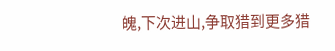魄,下次进山,争取猎到更多猎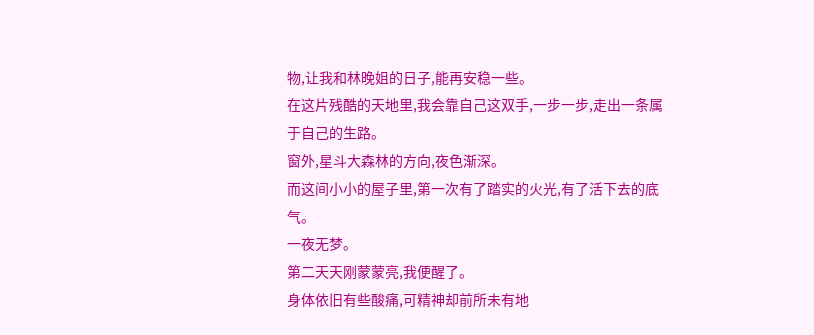物,让我和林晚姐的日子,能再安稳一些。
在这片残酷的天地里,我会靠自己这双手,一步一步,走出一条属于自己的生路。
窗外,星斗大森林的方向,夜色渐深。
而这间小小的屋子里,第一次有了踏实的火光,有了活下去的底气。
一夜无梦。
第二天天刚蒙蒙亮,我便醒了。
身体依旧有些酸痛,可精神却前所未有地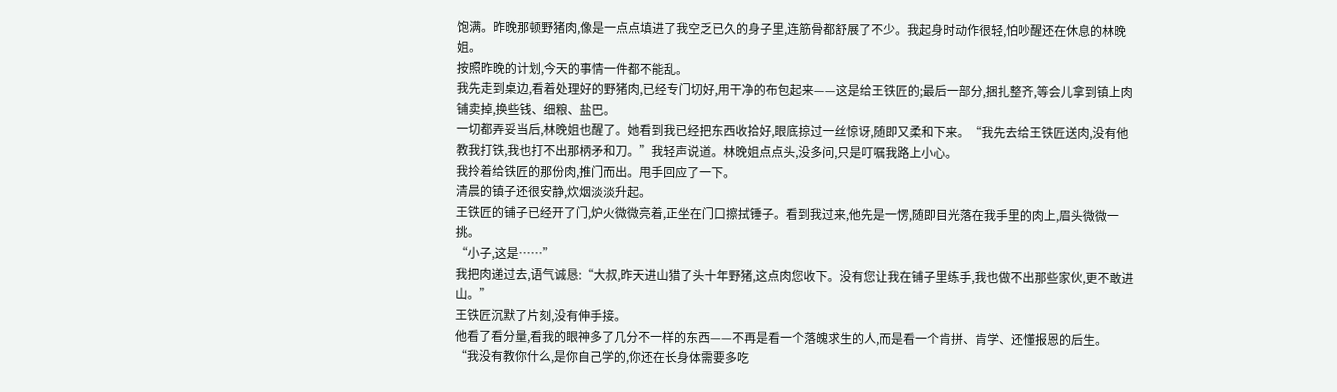饱满。昨晚那顿野猪肉,像是一点点填进了我空乏已久的身子里,连筋骨都舒展了不少。我起身时动作很轻,怕吵醒还在休息的林晚姐。
按照昨晚的计划,今天的事情一件都不能乱。
我先走到桌边,看着处理好的野猪肉,已经专门切好,用干净的布包起来——这是给王铁匠的;最后一部分,捆扎整齐,等会儿拿到镇上肉铺卖掉,换些钱、细粮、盐巴。
一切都弄妥当后,林晚姐也醒了。她看到我已经把东西收拾好,眼底掠过一丝惊讶,随即又柔和下来。“我先去给王铁匠送肉,没有他教我打铁,我也打不出那柄矛和刀。”我轻声说道。林晚姐点点头,没多问,只是叮嘱我路上小心。
我拎着给铁匠的那份肉,推门而出。甩手回应了一下。
清晨的镇子还很安静,炊烟淡淡升起。
王铁匠的铺子已经开了门,炉火微微亮着,正坐在门口擦拭锤子。看到我过来,他先是一愣,随即目光落在我手里的肉上,眉头微微一挑。
“小子,这是……”
我把肉递过去,语气诚恳:“大叔,昨天进山猎了头十年野猪,这点肉您收下。没有您让我在铺子里练手,我也做不出那些家伙,更不敢进山。”
王铁匠沉默了片刻,没有伸手接。
他看了看分量,看我的眼神多了几分不一样的东西——不再是看一个落魄求生的人,而是看一个肯拼、肯学、还懂报恩的后生。
“我没有教你什么,是你自己学的,你还在长身体需要多吃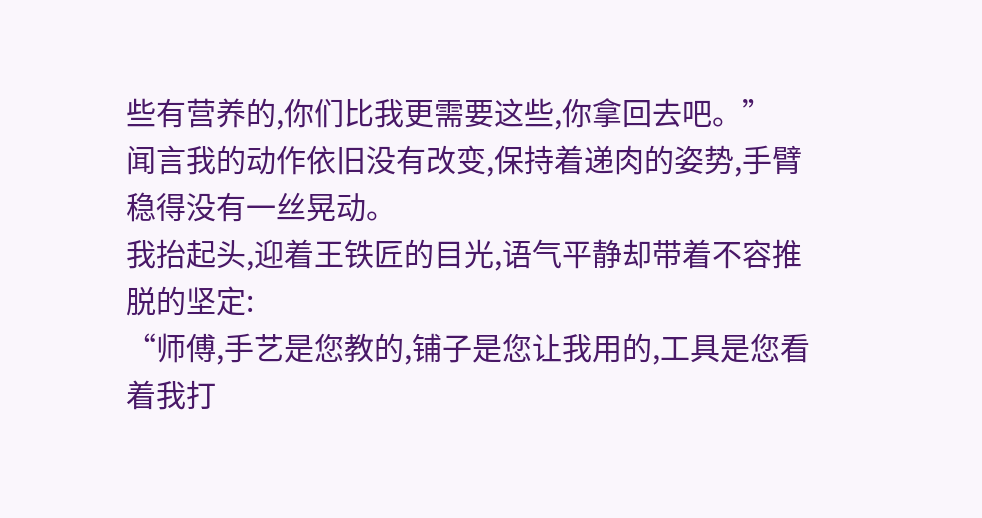些有营养的,你们比我更需要这些,你拿回去吧。”
闻言我的动作依旧没有改变,保持着递肉的姿势,手臂稳得没有一丝晃动。
我抬起头,迎着王铁匠的目光,语气平静却带着不容推脱的坚定:
“师傅,手艺是您教的,铺子是您让我用的,工具是您看着我打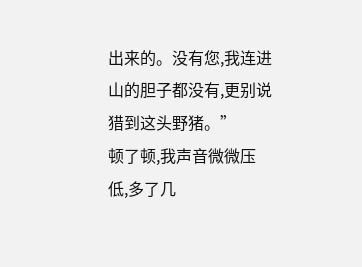出来的。没有您,我连进山的胆子都没有,更别说猎到这头野猪。”
顿了顿,我声音微微压低,多了几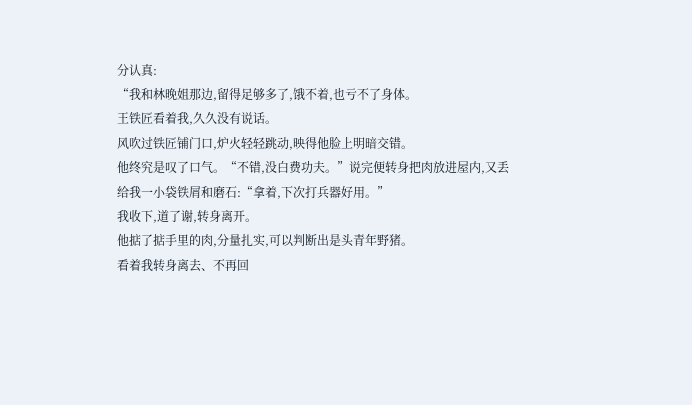分认真:
“我和林晚姐那边,留得足够多了,饿不着,也亏不了身体。
王铁匠看着我,久久没有说话。
风吹过铁匠铺门口,炉火轻轻跳动,映得他脸上明暗交错。
他终究是叹了口气。“不错,没白费功夫。”说完便转身把肉放进屋内,又丢给我一小袋铁屑和磨石:“拿着,下次打兵器好用。”
我收下,道了谢,转身离开。
他掂了掂手里的肉,分量扎实,可以判断出是头青年野猪。
看着我转身离去、不再回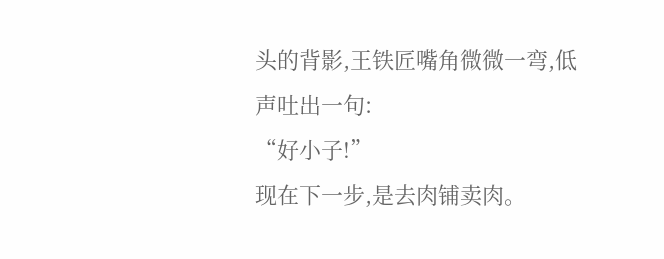头的背影,王铁匠嘴角微微一弯,低声吐出一句:
“好小子!”
现在下一步,是去肉铺卖肉。